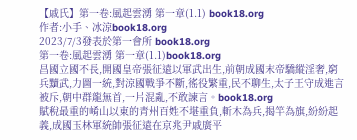【戚氏】第一卷:風起雲湧 第一章(1.1) book18.org
作者:小手、冰涼book18.org
2023/7/3發表於第一會所 book18.org
第一卷:風起雲湧 第一章(1.1)book18.org
昌國立國不長,開國皇帝張征遠以軍武出生,前朝成國末帝驕縱淫奢,窮兵黷武,力圖一統,對涼國戰爭不斷,徭役繁重,民不聊生,太子王守成進言被斥,朝中群龍無首,一片混亂,不敢諫言。book18.org
賦稅最重的崤山以東的青州百姓不堪重負,斬木為兵,揭竿為旗,紛紛起義,成國玉林軍統帥張征遠在京兆尹戚廣平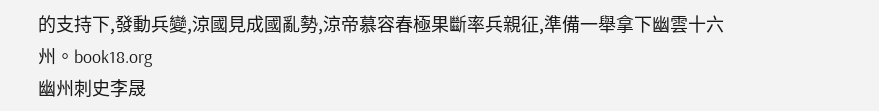的支持下,發動兵變,涼國見成國亂勢,涼帝慕容春極果斷率兵親征,準備一舉拿下幽雲十六州。book18.org
幽州刺史李晟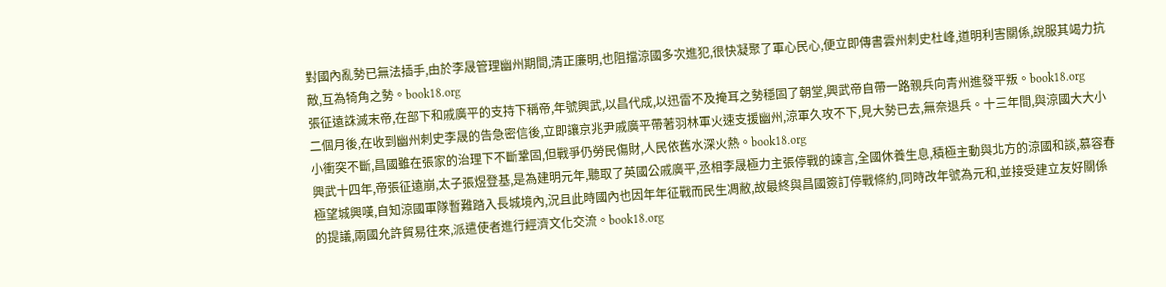對國內亂勢已無法插手,由於李晟管理幽州期間,清正廉明,也阻擋涼國多次進犯,很快凝聚了軍心民心,便立即傳書雲州刺史杜峰,道明利害關係,說服其竭力抗敵,互為犄角之勢。book18.org
張征遠誅滅末帝,在部下和戚廣平的支持下稱帝,年號興武,以昌代成,以迅雷不及掩耳之勢穩固了朝堂,興武帝自帶一路親兵向青州進發平叛。book18.org
二個月後,在收到幽州刺史李晟的告急密信後,立即讓京兆尹戚廣平帶著羽林軍火速支援幽州,涼軍久攻不下,見大勢已去,無奈退兵。十三年間,與涼國大大小小衝突不斷,昌國雖在張家的治理下不斷鞏固,但戰爭仍勞民傷財,人民依舊水深火熱。book18.org
興武十四年,帝張征遠崩,太子張煜登基,是為建明元年,聽取了英國公戚廣平,丞相李晟極力主張停戰的諫言,全國休養生息,積極主動與北方的涼國和談,慕容春極望城興嘆,自知涼國軍隊暫難踏入長城境內,況且此時國內也因年年征戰而民生凋敝,故最終與昌國簽訂停戰條約,同時改年號為元和,並接受建立友好關係的提議,兩國允許貿易往來,派遣使者進行經濟文化交流。book18.org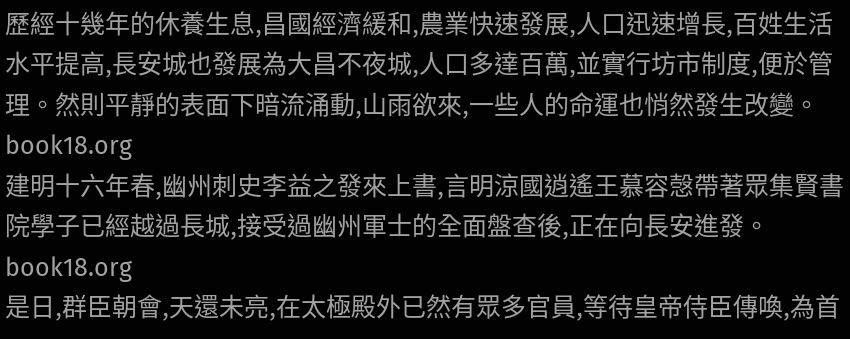歷經十幾年的休養生息,昌國經濟緩和,農業快速發展,人口迅速增長,百姓生活水平提高,長安城也發展為大昌不夜城,人口多達百萬,並實行坊市制度,便於管理。然則平靜的表面下暗流涌動,山雨欲來,一些人的命運也悄然發生改變。book18.org
建明十六年春,幽州刺史李益之發來上書,言明涼國逍遙王慕容愨帶著眾集賢書院學子已經越過長城,接受過幽州軍士的全面盤查後,正在向長安進發。book18.org
是日,群臣朝會,天還未亮,在太極殿外已然有眾多官員,等待皇帝侍臣傳喚,為首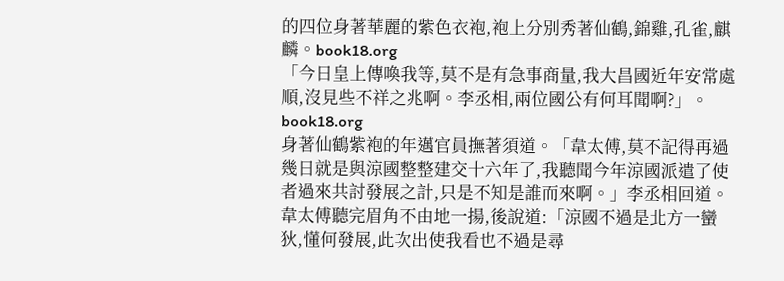的四位身著華麗的紫色衣袍,袍上分別秀著仙鶴,錦雞,孔雀,麒麟。book18.org
「今日皇上傳喚我等,莫不是有急事商量,我大昌國近年安常處順,沒見些不祥之兆啊。李丞相,兩位國公有何耳聞啊?」。book18.org
身著仙鶴紫袍的年邁官員撫著須道。「韋太傅,莫不記得再過幾日就是與涼國整整建交十六年了,我聽聞今年涼國派遣了使者過來共討發展之計,只是不知是誰而來啊。」李丞相回道。韋太傅聽完眉角不由地一揚,後說道:「涼國不過是北方一蠻狄,懂何發展,此次出使我看也不過是尋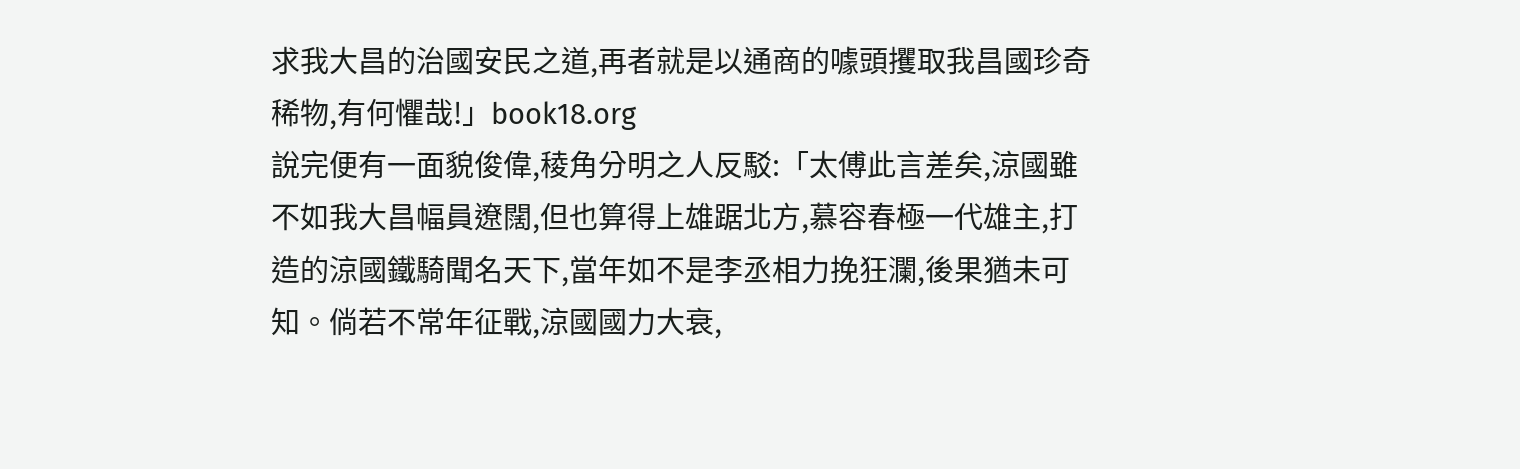求我大昌的治國安民之道,再者就是以通商的噱頭攫取我昌國珍奇稀物,有何懼哉!」book18.org
說完便有一面貌俊偉,稜角分明之人反駁:「太傅此言差矣,涼國雖不如我大昌幅員遼闊,但也算得上雄踞北方,慕容春極一代雄主,打造的涼國鐵騎聞名天下,當年如不是李丞相力挽狂瀾,後果猶未可知。倘若不常年征戰,涼國國力大衰,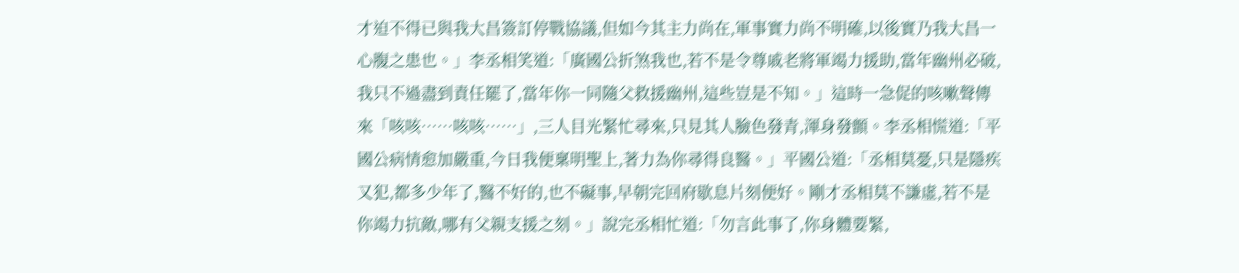才迫不得已與我大昌簽訂停戰協議,但如今其主力尚在,軍事實力尚不明確,以後實乃我大昌一心腹之患也。」李丞相笑道:「廣國公折煞我也,若不是令尊戚老將軍竭力援助,當年幽州必破,我只不過盡到責任罷了,當年你一同隨父救援幽州,這些豈是不知。」這時一急促的咳嗽聲傳來「咳咳……咳咳……」,三人目光緊忙尋來,只見其人臉色發青,渾身發顫。李丞相慌道:「平國公病情愈加嚴重,今日我便稟明聖上,著力為你尋得良醫。」平國公道:「丞相莫憂,只是隱疾又犯,都多少年了,醫不好的,也不礙事,早朝完回府歇息片刻便好。剛才丞相莫不謙虛,若不是你竭力抗敵,哪有父親支援之刻。」說完丞相忙道:「勿言此事了,你身體要緊,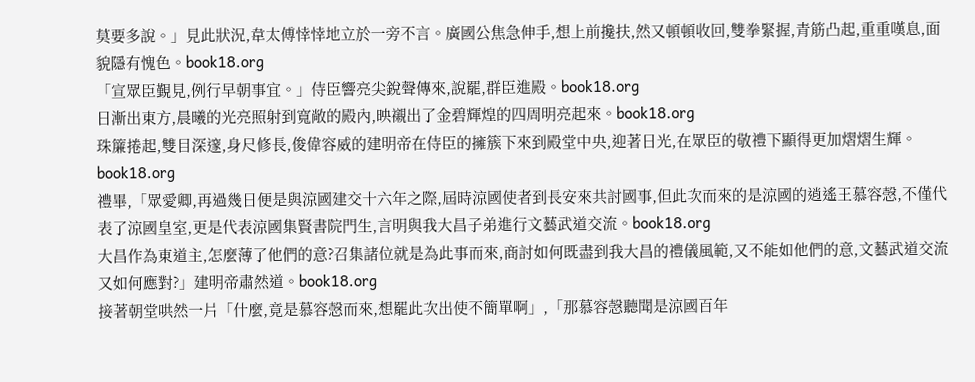莫要多說。」見此狀況,韋太傅悻悻地立於一旁不言。廣國公焦急伸手,想上前攙扶,然又頓頓收回,雙拳緊握,青筋凸起,重重嘆息,面貌隱有愧色。book18.org
「宣眾臣覲見,例行早朝事宜。」侍臣響亮尖銳聲傳來,說罷,群臣進殿。book18.org
日漸出東方,晨曦的光亮照射到寬敞的殿內,映襯出了金碧輝煌的四周明亮起來。book18.org
珠簾捲起,雙目深邃,身尺修長,俊偉容威的建明帝在侍臣的擁簇下來到殿堂中央,迎著日光,在眾臣的敬禮下顯得更加熠熠生輝。book18.org
禮畢,「眾愛卿,再過幾日便是與涼國建交十六年之際,屆時涼國使者到長安來共討國事,但此次而來的是涼國的逍遙王慕容愨,不僅代表了涼國皇室,更是代表涼國集賢書院門生,言明與我大昌子弟進行文藝武道交流。book18.org
大昌作為東道主,怎麼薄了他們的意?召集諸位就是為此事而來,商討如何既盡到我大昌的禮儀風範,又不能如他們的意,文藝武道交流又如何應對?」建明帝肅然道。book18.org
接著朝堂哄然一片「什麼,竟是慕容愨而來,想罷此次出使不簡單啊」,「那慕容愨聽聞是涼國百年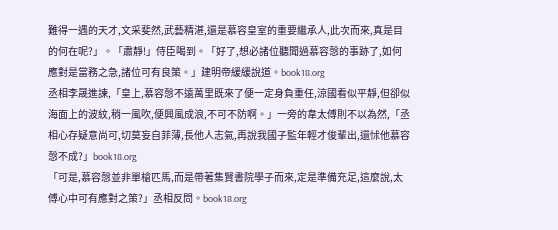難得一遇的天才,文采斐然,武藝精湛,還是慕容皇室的重要繼承人,此次而來,真是目的何在呢?」。「肅靜!」侍臣喝到。「好了,想必諸位聽聞過慕容愨的事跡了,如何應對是當務之急,諸位可有良策。」建明帝緩緩說道。book18.org
丞相李晟進諫,「皇上,慕容愨不遠萬里既來了便一定身負重任,涼國看似平靜,但卻似海面上的波紋,稍一風吹,便興風成浪,不可不防啊。」一旁的韋太傅則不以為然,「丞相心存疑意尚可,切莫妄自菲薄,長他人志氣,再說我國子監年輕才俊輩出,還怵他慕容愨不成?」book18.org
「可是,慕容愨並非單槍匹馬,而是帶著集賢書院學子而來,定是準備充足,這麼說,太傅心中可有應對之策?」丞相反問。book18.org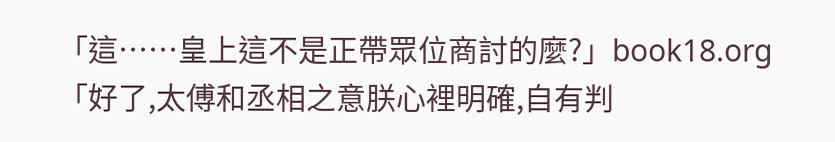「這……皇上這不是正帶眾位商討的麼?」book18.org
「好了,太傅和丞相之意朕心裡明確,自有判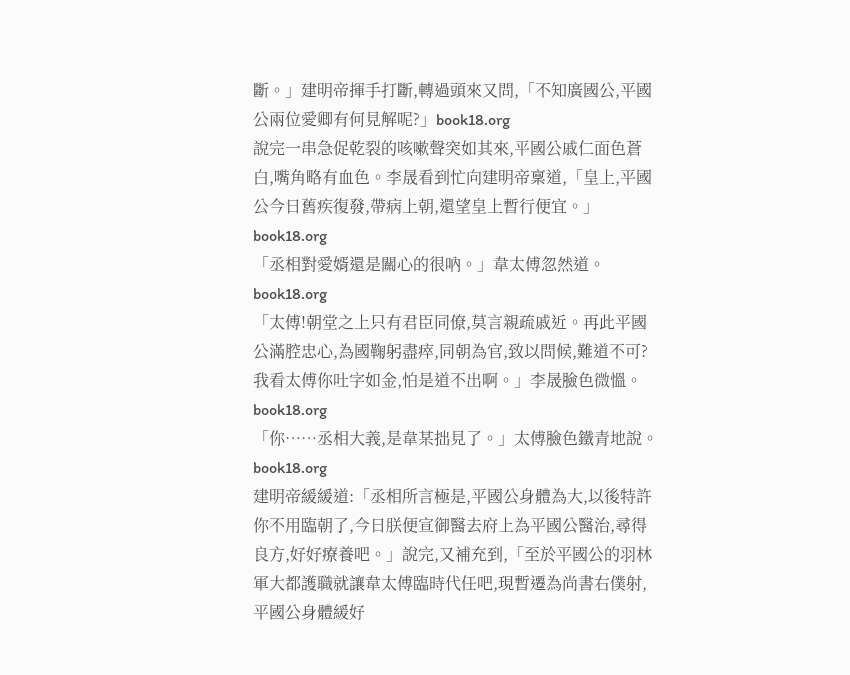斷。」建明帝揮手打斷,轉過頭來又問,「不知廣國公,平國公兩位愛卿有何見解呢?」book18.org
說完一串急促乾裂的咳嗽聲突如其來,平國公戚仁面色蒼白,嘴角略有血色。李晟看到忙向建明帝稟道,「皇上,平國公今日舊疾復發,帶病上朝,還望皇上暫行便宜。」book18.org
「丞相對愛婿還是關心的很吶。」韋太傅忽然道。book18.org
「太傅!朝堂之上只有君臣同僚,莫言親疏戚近。再此平國公滿腔忠心,為國鞠躬盡瘁,同朝為官,致以問候,難道不可?我看太傅你吐字如金,怕是道不出啊。」李晟臉色微慍。book18.org
「你……丞相大義,是韋某拙見了。」太傅臉色鐵青地說。book18.org
建明帝緩緩道:「丞相所言極是,平國公身體為大,以後特許你不用臨朝了,今日朕便宣御醫去府上為平國公醫治,尋得良方,好好療養吧。」說完,又補充到,「至於平國公的羽林軍大都護職就讓韋太傅臨時代任吧,現暫遷為尚書右僕射,平國公身體緩好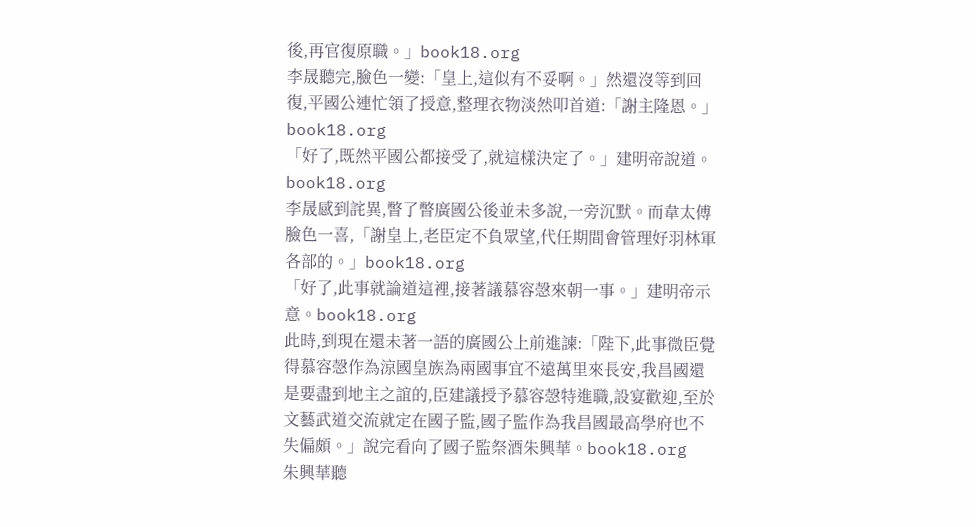後,再官復原職。」book18.org
李晟聽完,臉色一變:「皇上,這似有不妥啊。」然還沒等到回復,平國公連忙領了授意,整理衣物淡然叩首道:「謝主隆恩。」book18.org
「好了,既然平國公都接受了,就這樣決定了。」建明帝說道。book18.org
李晟感到詫異,瞥了瞥廣國公後並未多說,一旁沉默。而韋太傅臉色一喜,「謝皇上,老臣定不負眾望,代任期間會管理好羽林軍各部的。」book18.org
「好了,此事就論道這裡,接著議慕容愨來朝一事。」建明帝示意。book18.org
此時,到現在還未著一語的廣國公上前進諫:「陛下,此事微臣覺得慕容愨作為涼國皇族為兩國事宜不遠萬里來長安,我昌國還是要盡到地主之誼的,臣建議授予慕容愨特進職,設宴歡迎,至於文藝武道交流就定在國子監,國子監作為我昌國最高學府也不失偏頗。」說完看向了國子監祭酒朱興華。book18.org
朱興華聽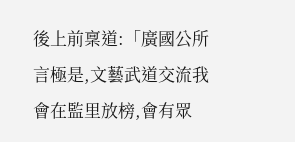後上前稟道:「廣國公所言極是,文藝武道交流我會在監里放榜,會有眾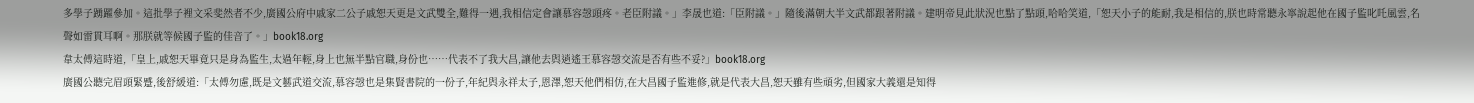多學子踴躍參加。這批學子裡文采斐然者不少,廣國公府中戚家二公子戚恕天更是文武雙全,難得一遇,我相信定會讓慕容愨頭疼。老臣附議。」李晟也道:「臣附議。」隨後滿朝大半文武都跟著附議。建明帝見此狀況也點了點頭,哈哈笑道,「恕天小子的能耐,我是相信的,朕也時常聽永寧說起他在國子監叱吒風雲,名聲如雷貫耳啊。那朕就等候國子監的佳音了。」book18.org
韋太傅這時道,「皇上,戚恕天畢竟只是身為監生,太過年輕,身上也無半點官職,身份也……代表不了我大昌,讓他去與逍遙王慕容愨交流是否有些不妥?」book18.org
廣國公聽完眉頭緊蹙,後舒緩道:「太傅勿慮,既是文藝武道交流,慕容愨也是集賢書院的一份子,年紀與永祥太子,恩澤,恕天他們相仿,在大昌國子監進修,就是代表大昌,恕天雖有些頑劣,但國家大義還是知得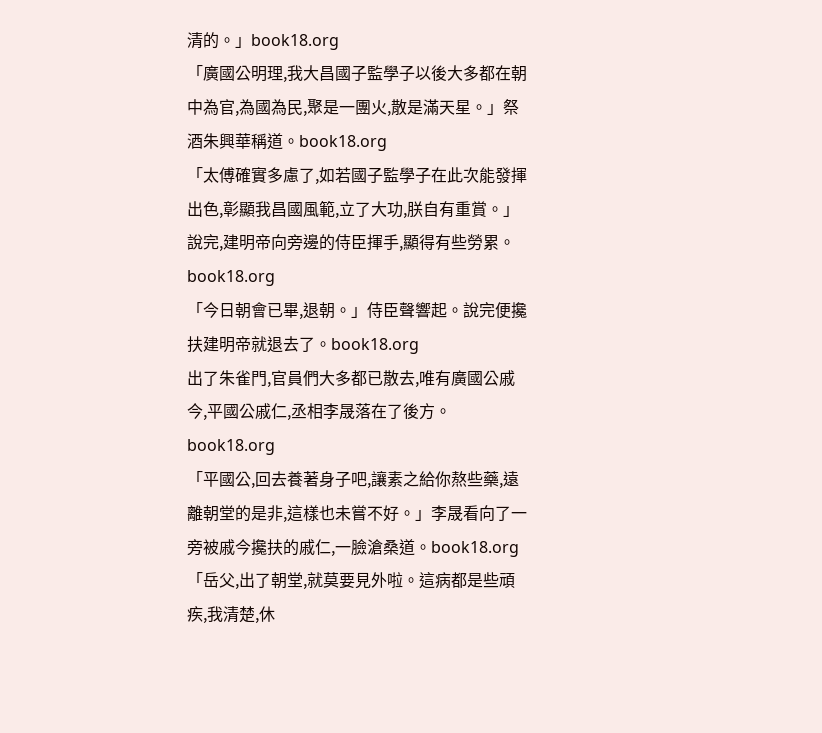清的。」book18.org
「廣國公明理,我大昌國子監學子以後大多都在朝中為官,為國為民,聚是一團火,散是滿天星。」祭酒朱興華稱道。book18.org
「太傅確實多慮了,如若國子監學子在此次能發揮出色,彰顯我昌國風範,立了大功,朕自有重賞。」說完,建明帝向旁邊的侍臣揮手,顯得有些勞累。book18.org
「今日朝會已畢,退朝。」侍臣聲響起。說完便攙扶建明帝就退去了。book18.org
出了朱雀門,官員們大多都已散去,唯有廣國公戚今,平國公戚仁,丞相李晟落在了後方。book18.org
「平國公,回去養著身子吧,讓素之給你熬些藥,遠離朝堂的是非,這樣也未嘗不好。」李晟看向了一旁被戚今攙扶的戚仁,一臉滄桑道。book18.org
「岳父,出了朝堂,就莫要見外啦。這病都是些頑疾,我清楚,休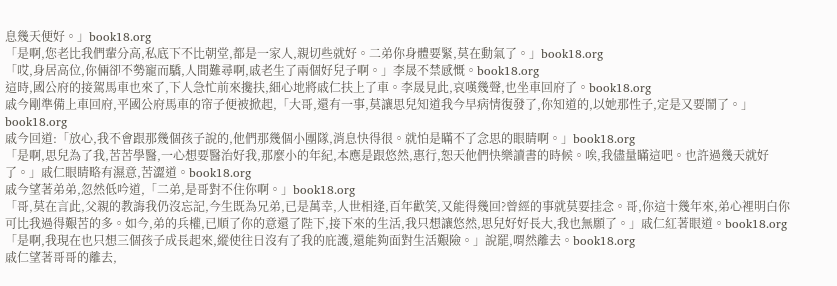息幾天便好。」book18.org
「是啊,您老比我們輩分高,私底下不比朝堂,都是一家人,親切些就好。二弟你身體要緊,莫在動氣了。」book18.org
「哎,身居高位,你倆卻不勢寵而驕,人間難尋啊,戚老生了兩個好兒子啊。」李晟不禁感慨。book18.org
這時,國公府的接駕馬車也來了,下人急忙前來攙扶,細心地將戚仁扶上了車。李晟見此,哀嘆幾聲,也坐車回府了。book18.org
戚今剛準備上車回府,平國公府馬車的帘子便被掀起,「大哥,還有一事,莫讓思兒知道我今早病情復發了,你知道的,以她那性子,定是又要鬧了。」book18.org
戚今回道:「放心,我不會跟那幾個孩子說的,他們那幾個小團隊,消息快得很。就怕是瞞不了念思的眼睛啊。」book18.org
「是啊,思兒為了我,苦苦學醫,一心想要醫治好我,那麼小的年紀,本應是跟悠然,惠行,恕天他們快樂讀書的時候。唉,我儘量瞞這吧。也許過幾天就好了。」戚仁眼睛略有濕意,苦澀道。book18.org
戚今望著弟弟,忽然低吟道,「二弟,是哥對不住你啊。」book18.org
「哥,莫在言此,父親的教誨我仍沒忘記,今生既為兄弟,已是萬幸,人世相逢,百年歡笑,又能得幾回?曾經的事就莫要挂念。哥,你這十幾年來,弟心裡明白你可比我過得艱苦的多。如今,弟的兵權,已順了你的意還了陛下,接下來的生活,我只想讓悠然,思兒好好長大,我也無願了。」戚仁紅著眼道。book18.org
「是啊,我現在也只想三個孩子成長起來,縱使往日沒有了我的庇護,還能夠面對生活艱險。」說罷,喟然離去。book18.org
戚仁望著哥哥的離去,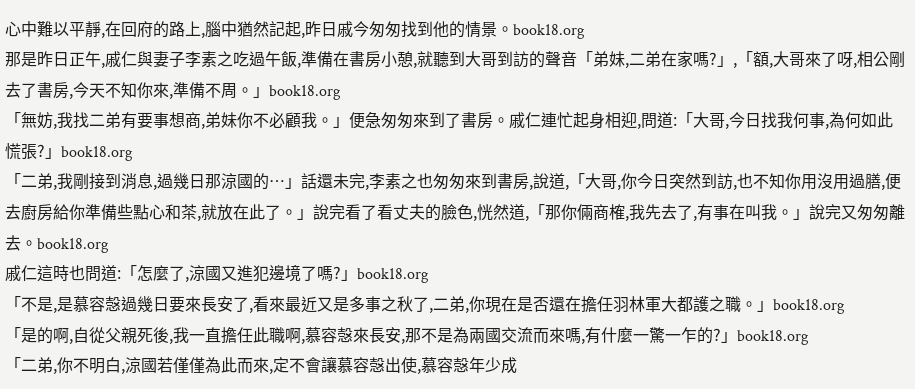心中難以平靜,在回府的路上,腦中猶然記起,昨日戚今匆匆找到他的情景。book18.org
那是昨日正午,戚仁與妻子李素之吃過午飯,準備在書房小憩,就聽到大哥到訪的聲音「弟妹,二弟在家嗎?」,「額,大哥來了呀,相公剛去了書房,今天不知你來,準備不周。」book18.org
「無妨,我找二弟有要事想商,弟妹你不必顧我。」便急匆匆來到了書房。戚仁連忙起身相迎,問道:「大哥,今日找我何事,為何如此慌張?」book18.org
「二弟,我剛接到消息,過幾日那涼國的…」話還未完,李素之也匆匆來到書房,說道,「大哥,你今日突然到訪,也不知你用沒用過膳,便去廚房給你準備些點心和茶,就放在此了。」說完看了看丈夫的臉色,恍然道,「那你倆商榷,我先去了,有事在叫我。」說完又匆匆離去。book18.org
戚仁這時也問道:「怎麼了,涼國又進犯邊境了嗎?」book18.org
「不是,是慕容愨過幾日要來長安了,看來最近又是多事之秋了,二弟,你現在是否還在擔任羽林軍大都護之職。」book18.org
「是的啊,自從父親死後,我一直擔任此職啊,慕容愨來長安,那不是為兩國交流而來嗎,有什麼一驚一乍的?」book18.org
「二弟,你不明白,涼國若僅僅為此而來,定不會讓慕容愨出使,慕容愨年少成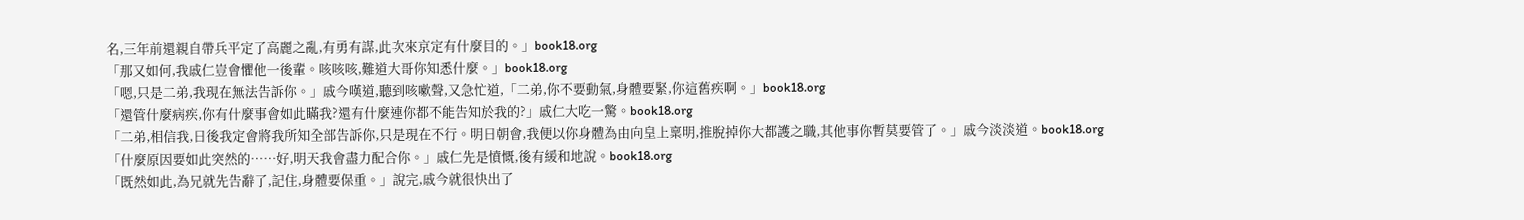名,三年前還親自帶兵平定了高麗之亂,有勇有謀,此次來京定有什麼目的。」book18.org
「那又如何,我戚仁豈會懼他一後輩。咳咳咳,難道大哥你知悉什麼。」book18.org
「嗯,只是二弟,我現在無法告訴你。」戚今嘆道,聽到咳嗽聲,又急忙道,「二弟,你不要動氣,身體要緊,你這舊疾啊。」book18.org
「還管什麼病疾,你有什麼事會如此瞞我?還有什麼連你都不能告知於我的?」戚仁大吃一驚。book18.org
「二弟,相信我,日後我定會將我所知全部告訴你,只是現在不行。明日朝會,我便以你身體為由向皇上稟明,推脫掉你大都護之職,其他事你暫莫要管了。」戚今淡淡道。book18.org
「什麼原因要如此突然的……好,明天我會盡力配合你。」戚仁先是憤慨,後有緩和地說。book18.org
「既然如此,為兄就先告辭了,記住,身體要保重。」說完,戚今就很快出了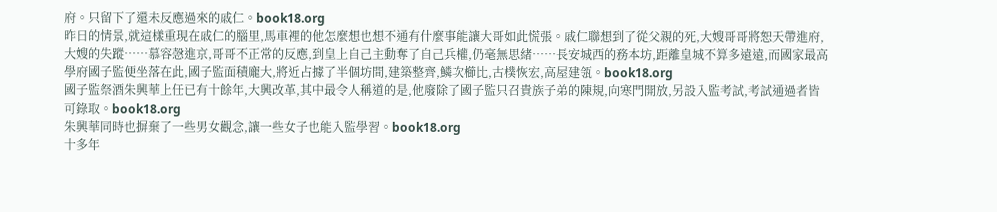府。只留下了還未反應過來的戚仁。book18.org
昨日的情景,就這樣重現在戚仁的腦里,馬車裡的他怎麼想也想不通有什麼事能讓大哥如此慌張。戚仁聯想到了從父親的死,大嫂哥哥將恕天帶進府,大嫂的失蹤……慕容愨進京,哥哥不正常的反應,到皇上自己主動奪了自己兵權,仍毫無思緒……長安城西的務本坊,距離皇城不算多遠遠,而國家最高學府國子監便坐落在此,國子監面積龐大,將近占據了半個坊間,建築整齊,鱗次櫛比,古樸恢宏,高屋建瓴。book18.org
國子監祭酒朱興華上任已有十餘年,大興改革,其中最令人稱道的是,他廢除了國子監只召貴族子弟的陳規,向寒門開放,另設入監考試,考試通過者皆可錄取。book18.org
朱興華同時也摒棄了一些男女觀念,讓一些女子也能入監學習。book18.org
十多年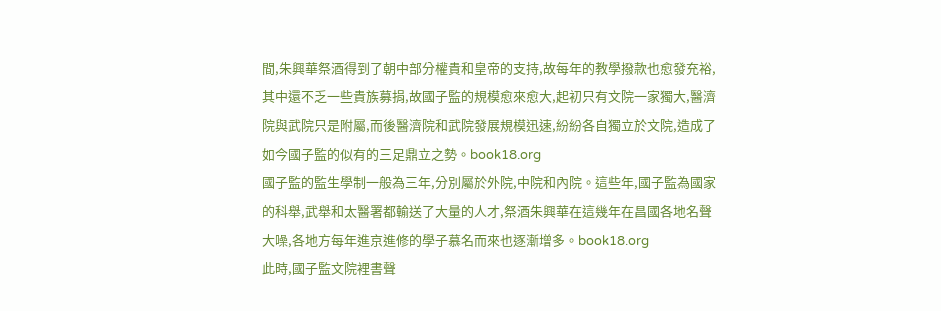間,朱興華祭酒得到了朝中部分權貴和皇帝的支持,故每年的教學撥款也愈發充裕,其中還不乏一些貴族募捐,故國子監的規模愈來愈大,起初只有文院一家獨大,醫濟院與武院只是附屬,而後醫濟院和武院發展規模迅速,紛紛各自獨立於文院,造成了如今國子監的似有的三足鼎立之勢。book18.org
國子監的監生學制一般為三年,分別屬於外院,中院和內院。這些年,國子監為國家的科舉,武舉和太醫署都輸送了大量的人才,祭酒朱興華在這幾年在昌國各地名聲大噪,各地方每年進京進修的學子慕名而來也逐漸增多。book18.org
此時,國子監文院裡書聲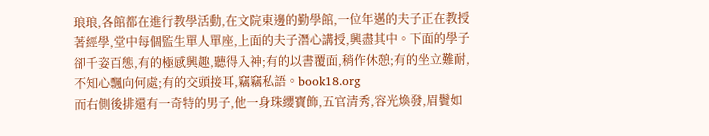琅琅,各館都在進行教學活動,在文院東邊的勤學館,一位年邁的夫子正在教授著經學,堂中每個監生單人單座,上面的夫子潛心講授,興盡其中。下面的學子卻千姿百態,有的極感興趣,聽得入神;有的以書覆面,稍作休憩;有的坐立難耐,不知心飄向何處;有的交頭接耳,竊竊私語。book18.org
而右側後排還有一奇特的男子,他一身珠纓寶飾,五官清秀,容光煥發,眉鬢如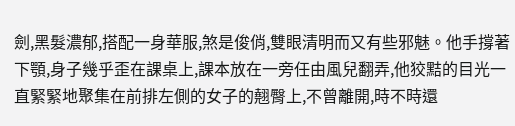劍,黑髮濃郁,搭配一身華服,煞是俊俏,雙眼清明而又有些邪魅。他手撐著下顎,身子幾乎歪在課桌上,課本放在一旁任由風兒翻弄,他狡黠的目光一直緊緊地聚集在前排左側的女子的翹臀上,不曾離開,時不時還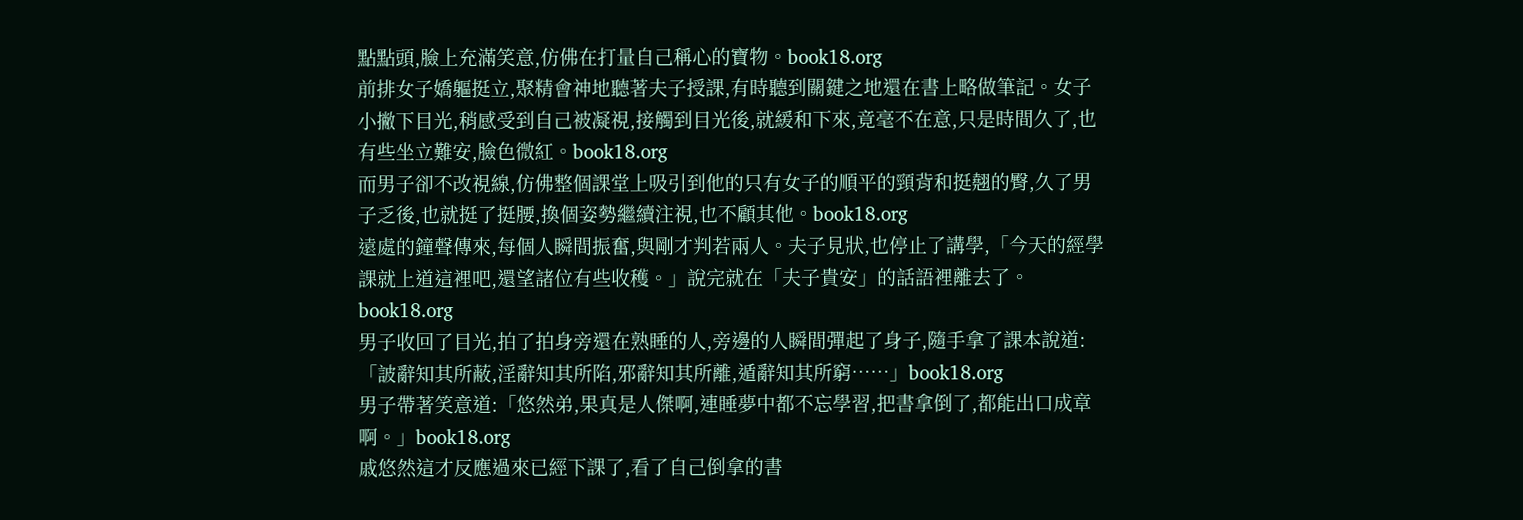點點頭,臉上充滿笑意,仿佛在打量自己稱心的寶物。book18.org
前排女子嬌軀挺立,聚精會神地聽著夫子授課,有時聽到關鍵之地還在書上略做筆記。女子小撇下目光,稍感受到自己被凝視,接觸到目光後,就緩和下來,竟毫不在意,只是時間久了,也有些坐立難安,臉色微紅。book18.org
而男子卻不改視線,仿佛整個課堂上吸引到他的只有女子的順平的頸背和挺翹的臀,久了男子乏後,也就挺了挺腰,換個姿勢繼續注視,也不顧其他。book18.org
遠處的鐘聲傳來,每個人瞬間振奮,與剛才判若兩人。夫子見狀,也停止了講學,「今天的經學課就上道這裡吧,還望諸位有些收穫。」說完就在「夫子貴安」的話語裡離去了。book18.org
男子收回了目光,拍了拍身旁還在熟睡的人,旁邊的人瞬間彈起了身子,隨手拿了課本說道:「詖辭知其所蔽,淫辭知其所陷,邪辭知其所離,遁辭知其所窮……」book18.org
男子帶著笑意道:「悠然弟,果真是人傑啊,連睡夢中都不忘學習,把書拿倒了,都能出口成章啊。」book18.org
戚悠然這才反應過來已經下課了,看了自己倒拿的書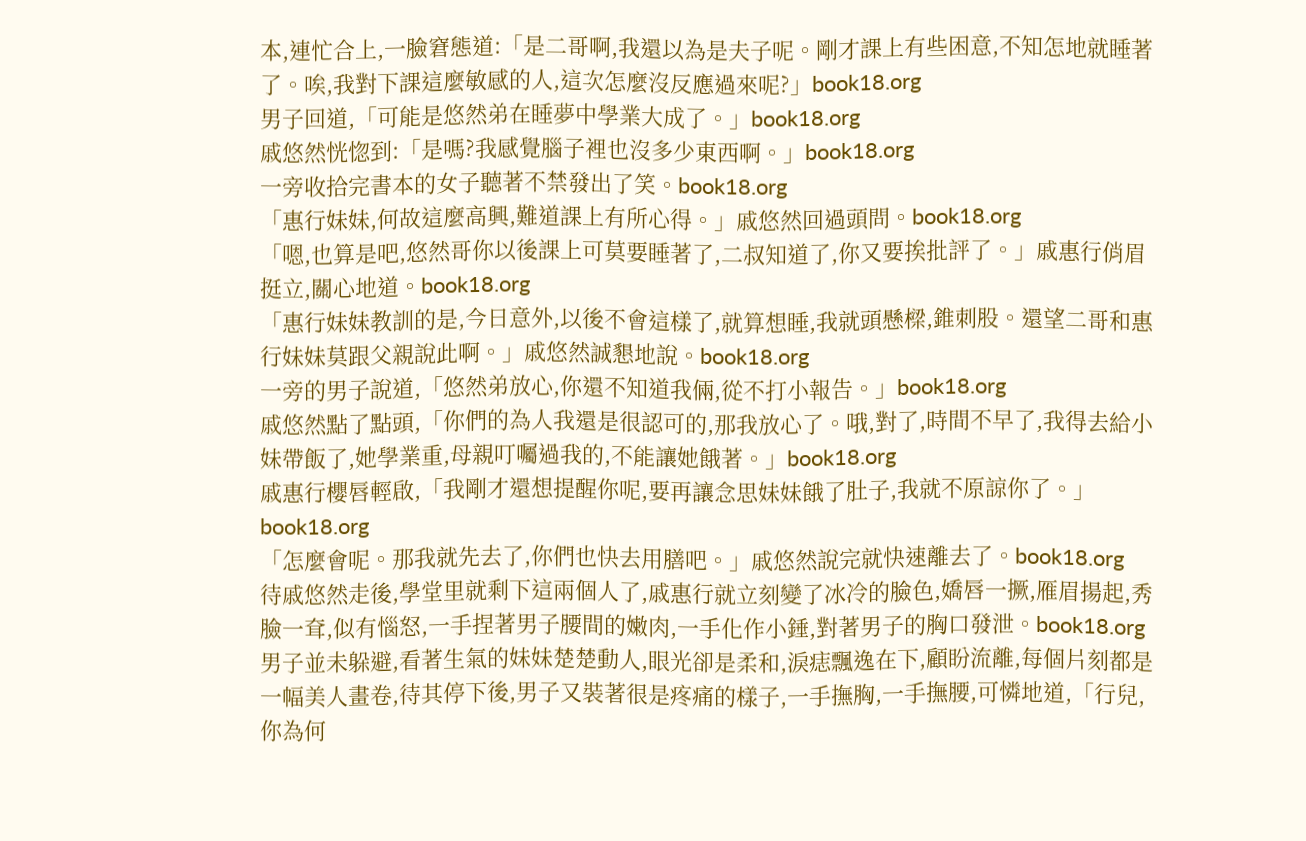本,連忙合上,一臉窘態道:「是二哥啊,我還以為是夫子呢。剛才課上有些困意,不知怎地就睡著了。唉,我對下課這麼敏感的人,這次怎麼沒反應過來呢?」book18.org
男子回道,「可能是悠然弟在睡夢中學業大成了。」book18.org
戚悠然恍惚到:「是嗎?我感覺腦子裡也沒多少東西啊。」book18.org
一旁收拾完書本的女子聽著不禁發出了笑。book18.org
「惠行妹妹,何故這麼高興,難道課上有所心得。」戚悠然回過頭問。book18.org
「嗯,也算是吧,悠然哥你以後課上可莫要睡著了,二叔知道了,你又要挨批評了。」戚惠行俏眉挺立,關心地道。book18.org
「惠行妹妹教訓的是,今日意外,以後不會這樣了,就算想睡,我就頭懸樑,錐刺股。還望二哥和惠行妹妹莫跟父親說此啊。」戚悠然誠懇地說。book18.org
一旁的男子說道,「悠然弟放心,你還不知道我倆,從不打小報告。」book18.org
戚悠然點了點頭,「你們的為人我還是很認可的,那我放心了。哦,對了,時間不早了,我得去給小妹帶飯了,她學業重,母親叮囑過我的,不能讓她餓著。」book18.org
戚惠行櫻唇輕啟,「我剛才還想提醒你呢,要再讓念思妹妹餓了肚子,我就不原諒你了。」book18.org
「怎麼會呢。那我就先去了,你們也快去用膳吧。」戚悠然說完就快速離去了。book18.org
待戚悠然走後,學堂里就剩下這兩個人了,戚惠行就立刻變了冰冷的臉色,嬌唇一撅,雁眉揚起,秀臉一耷,似有惱怒,一手捏著男子腰間的嫩肉,一手化作小錘,對著男子的胸口發泄。book18.org
男子並未躲避,看著生氣的妹妹楚楚動人,眼光卻是柔和,淚痣飄逸在下,顧盼流離,每個片刻都是一幅美人畫卷,待其停下後,男子又裝著很是疼痛的樣子,一手撫胸,一手撫腰,可憐地道,「行兒,你為何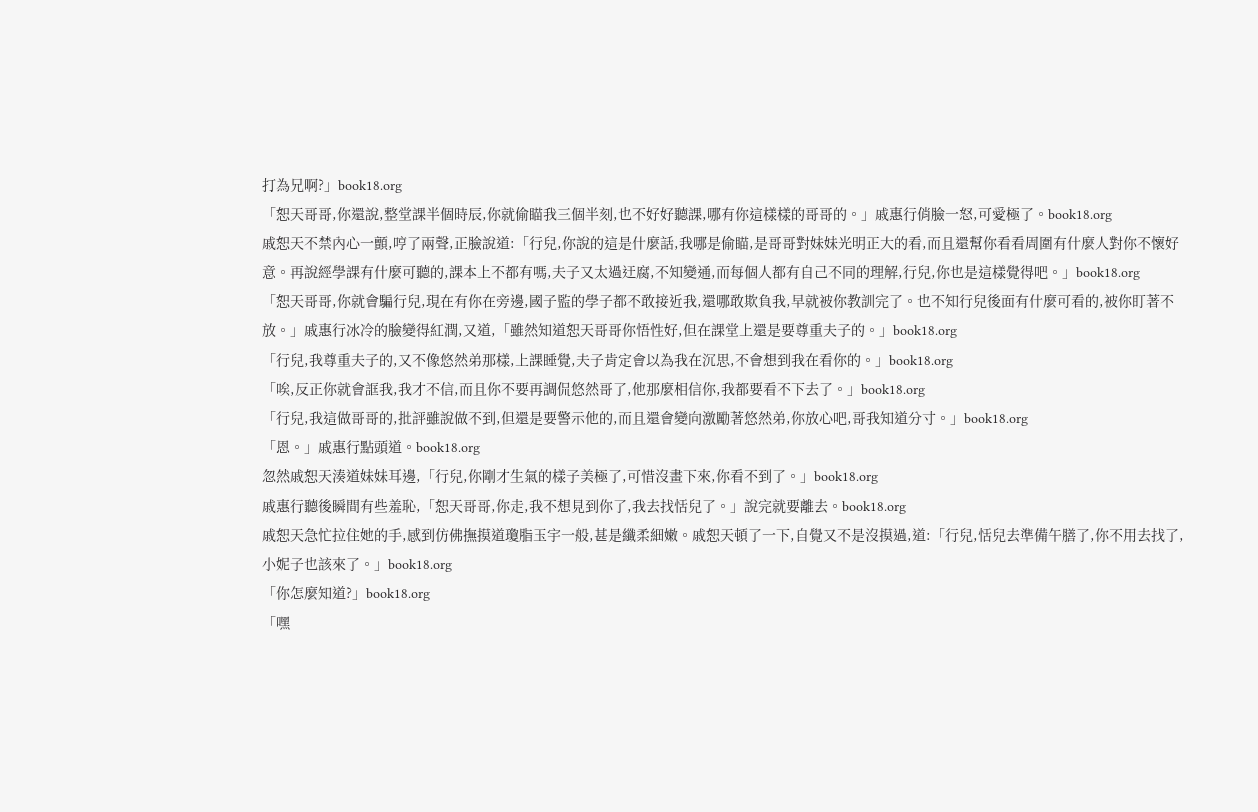打為兄啊?」book18.org
「恕天哥哥,你還說,整堂課半個時辰,你就偷瞄我三個半刻,也不好好聽課,哪有你這樣樣的哥哥的。」戚惠行俏臉一怒,可愛極了。book18.org
戚恕天不禁內心一顫,哼了兩聲,正臉說道:「行兒,你說的這是什麼話,我哪是偷瞄,是哥哥對妹妹光明正大的看,而且還幫你看看周圍有什麼人對你不懷好意。再說經學課有什麼可聽的,課本上不都有嗎,夫子又太過迂腐,不知變通,而每個人都有自己不同的理解,行兒,你也是這樣覺得吧。」book18.org
「恕天哥哥,你就會騙行兒,現在有你在旁邊,國子監的學子都不敢接近我,還哪敢欺負我,早就被你教訓完了。也不知行兒後面有什麼可看的,被你盯著不放。」戚惠行冰冷的臉變得紅潤,又道,「雖然知道恕天哥哥你悟性好,但在課堂上還是要尊重夫子的。」book18.org
「行兒,我尊重夫子的,又不像悠然弟那樣,上課睡覺,夫子肯定會以為我在沉思,不會想到我在看你的。」book18.org
「唉,反正你就會誆我,我才不信,而且你不要再調侃悠然哥了,他那麼相信你,我都要看不下去了。」book18.org
「行兒,我這做哥哥的,批評雖說做不到,但還是要警示他的,而且還會變向激勵著悠然弟,你放心吧,哥我知道分寸。」book18.org
「恩。」戚惠行點頭道。book18.org
忽然戚恕天湊道妹妹耳邊,「行兒,你剛才生氣的樣子美極了,可惜沒畫下來,你看不到了。」book18.org
戚惠行聽後瞬間有些羞恥,「恕天哥哥,你走,我不想見到你了,我去找恬兒了。」說完就要離去。book18.org
戚恕天急忙拉住她的手,感到仿佛撫摸道瓊脂玉宇一般,甚是纖柔細嫩。戚恕天頓了一下,自覺又不是沒摸過,道:「行兒,恬兒去準備午膳了,你不用去找了,小妮子也該來了。」book18.org
「你怎麼知道?」book18.org
「嘿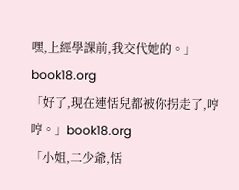嘿,上經學課前,我交代她的。」book18.org
「好了,現在連恬兒都被你拐走了,哼哼。」book18.org
「小姐,二少爺,恬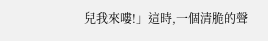兒我來嘍!」這時,一個清脆的聲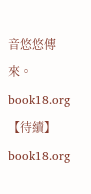音悠悠傳來。book18.org
【待續】book18.org